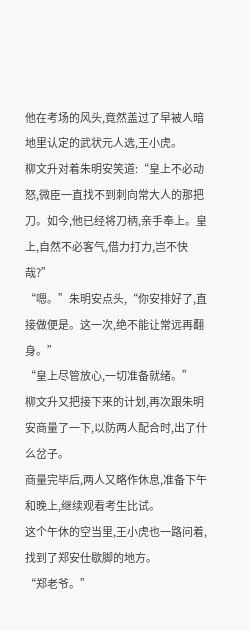他在考场的风头,竟然盖过了早被人暗地里认定的武状元人选,王小虎。
柳文升对着朱明安笑道:“皇上不必动怒,微臣一直找不到刺向常大人的那把刀。如今,他已经将刀柄,亲手奉上。皇上,自然不必客气,借力打力,岂不快哉?”
“嗯。”朱明安点头,“你安排好了,直接做便是。这一次,绝不能让常远再翻身。”
“皇上尽管放心,一切准备就绪。”
柳文升又把接下来的计划,再次跟朱明安商量了一下,以防两人配合时,出了什么岔子。
商量完毕后,两人又略作休息,准备下午和晚上,继续观看考生比试。
这个午休的空当里,王小虎也一路问着,找到了郑安仕歇脚的地方。
“郑老爷。”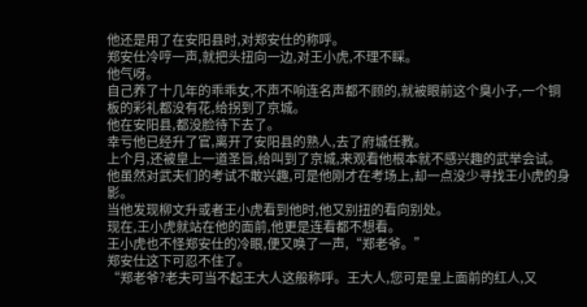他还是用了在安阳县时,对郑安仕的称呼。
郑安仕冷哼一声,就把头扭向一边,对王小虎,不理不睬。
他气呀。
自己养了十几年的乖乖女,不声不响连名声都不顾的,就被眼前这个臭小子,一个铜板的彩礼都没有花,给拐到了京城。
他在安阳县,都没脸待下去了。
幸亏他已经升了官,离开了安阳县的熟人,去了府城任教。
上个月,还被皇上一道圣旨,给叫到了京城,来观看他根本就不感兴趣的武举会试。
他虽然对武夫们的考试不敢兴趣,可是他刚才在考场上,却一点没少寻找王小虎的身影。
当他发现柳文升或者王小虎看到他时,他又别扭的看向别处。
现在,王小虎就站在他的面前,他更是连看都不想看。
王小虎也不怪郑安仕的冷眼,便又唤了一声,“郑老爷。”
郑安仕这下可忍不住了。
“郑老爷?老夫可当不起王大人这般称呼。王大人,您可是皇上面前的红人,又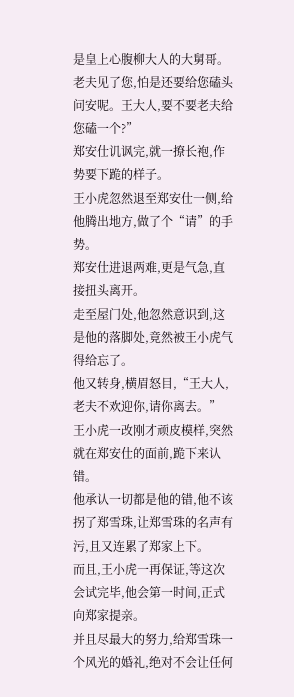是皇上心腹柳大人的大舅哥。老夫见了您,怕是还要给您磕头问安呢。王大人,要不要老夫给您磕一个?”
郑安仕讥讽完,就一撩长袍,作势要下跪的样子。
王小虎忽然退至郑安仕一侧,给他腾出地方,做了个“请”的手势。
郑安仕进退两难,更是气急,直接扭头离开。
走至屋门处,他忽然意识到,这是他的落脚处,竟然被王小虎气得给忘了。
他又转身,横眉怒目,“王大人,老夫不欢迎你,请你离去。”
王小虎一改刚才顽皮模样,突然就在郑安仕的面前,跪下来认错。
他承认一切都是他的错,他不该拐了郑雪珠,让郑雪珠的名声有污,且又连累了郑家上下。
而且,王小虎一再保证,等这次会试完毕,他会第一时间,正式向郑家提亲。
并且尽最大的努力,给郑雪珠一个风光的婚礼,绝对不会让任何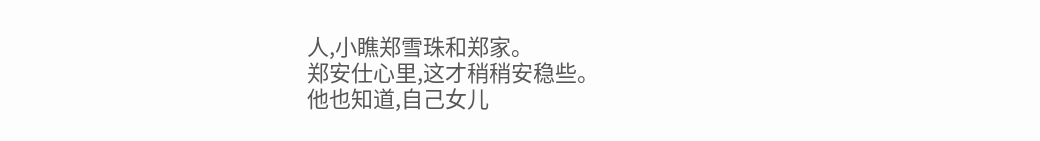人,小瞧郑雪珠和郑家。
郑安仕心里,这才稍稍安稳些。
他也知道,自己女儿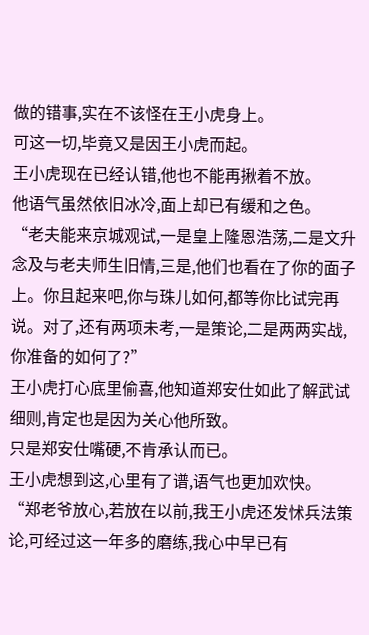做的错事,实在不该怪在王小虎身上。
可这一切,毕竟又是因王小虎而起。
王小虎现在已经认错,他也不能再揪着不放。
他语气虽然依旧冰冷,面上却已有缓和之色。
“老夫能来京城观试,一是皇上隆恩浩荡,二是文升念及与老夫师生旧情,三是,他们也看在了你的面子上。你且起来吧,你与珠儿如何,都等你比试完再说。对了,还有两项未考,一是策论,二是两两实战,你准备的如何了?”
王小虎打心底里偷喜,他知道郑安仕如此了解武试细则,肯定也是因为关心他所致。
只是郑安仕嘴硬,不肯承认而已。
王小虎想到这,心里有了谱,语气也更加欢快。
“郑老爷放心,若放在以前,我王小虎还发怵兵法策论,可经过这一年多的磨练,我心中早已有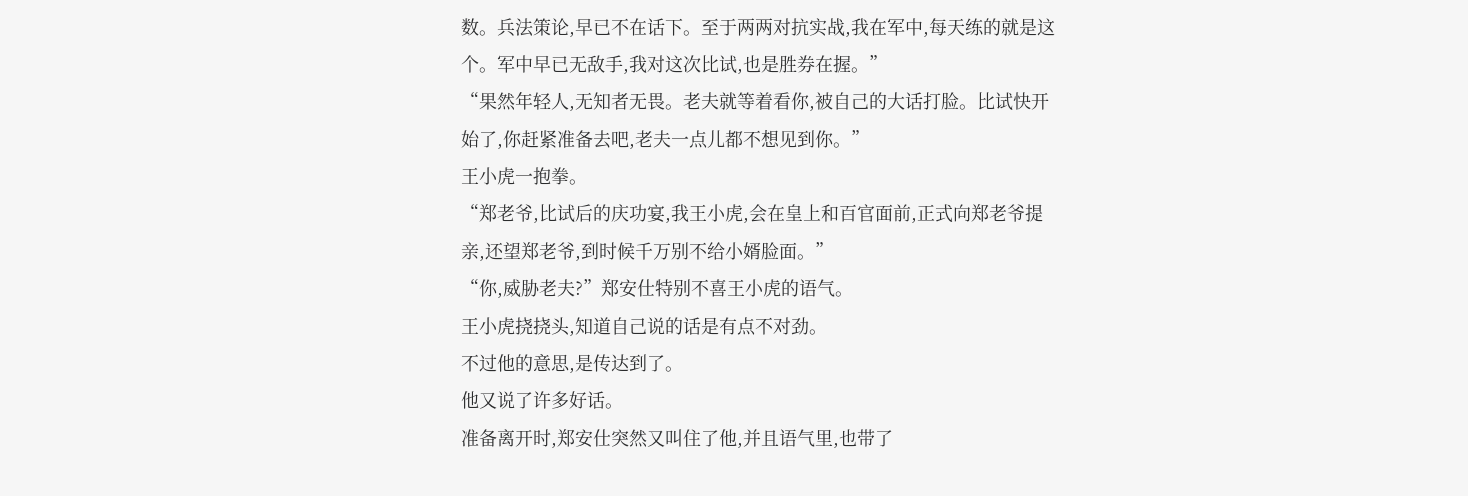数。兵法策论,早已不在话下。至于两两对抗实战,我在军中,每天练的就是这个。军中早已无敌手,我对这次比试,也是胜券在握。”
“果然年轻人,无知者无畏。老夫就等着看你,被自己的大话打脸。比试快开始了,你赶紧准备去吧,老夫一点儿都不想见到你。”
王小虎一抱拳。
“郑老爷,比试后的庆功宴,我王小虎,会在皇上和百官面前,正式向郑老爷提亲,还望郑老爷,到时候千万别不给小婿脸面。”
“你,威胁老夫?”郑安仕特别不喜王小虎的语气。
王小虎挠挠头,知道自己说的话是有点不对劲。
不过他的意思,是传达到了。
他又说了许多好话。
准备离开时,郑安仕突然又叫住了他,并且语气里,也带了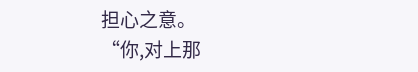担心之意。
“你,对上那